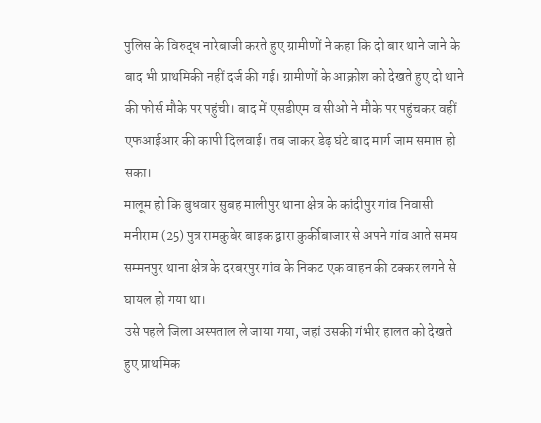पुलिस के विरुद्ध नारेबाजी करते हुए ग्रामीणों ने कहा कि दो बार थाने जाने के बाद भी प्राथमिकी नहीं दर्ज की गई। ग्रामीणों के आक्रोश को देखते हुए दो थाने की फोर्स मौके पर पहुंची। बाद में एसडीएम व सीओ ने मौके पर पहुंचकर वहीं एफआईआर की कापी दिलवाई। तब जाकर डेढ़ घंटे बाद मार्ग जाम समाप्त हो सका।
मालूम हो कि बुधवार सुबह मालीपुर थाना क्षेत्र के कांदीपुर गांव निवासी मनीराम (25) पुत्र रामकुबेर बाइक द्वारा कुर्कीबाजार से अपने गांव आते समय सम्मनपुर थाना क्षेत्र के दरबरपुर गांव के निकट एक वाहन की टक्कर लगने से घायल हो गया था।
उसे पहले जिला अस्पताल ले जाया गया, जहां उसकी गंभीर हालत को देखते हुए प्राथमिक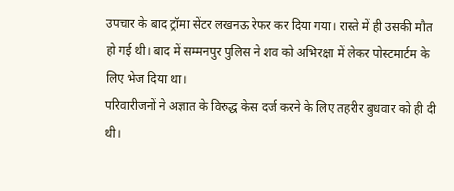उपचार के बाद ट्रॉमा सेंटर लखनऊ रेफर कर दिया गया। रास्ते में ही उसकी मौत हो गई थी। बाद में सम्मनपुर पुलिस ने शव को अभिरक्षा में लेकर पोस्टमार्टम के लिए भेज दिया था।
परिवारीजनों ने अज्ञात के विरुद्ध केस दर्ज करने के लिए तहरीर बुधवार को ही दी थी।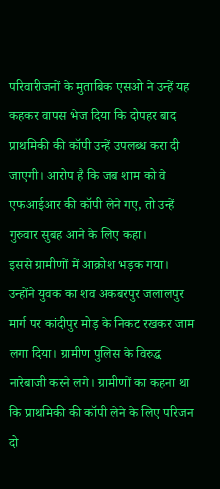परिवारीजनों के मुताबिक एसओ ने उन्हें यह कहकर वापस भेज दिया कि दोपहर बाद प्राथमिकी की कॉपी उन्हें उपलब्ध करा दी जाएगी। आरोप है कि जब शाम को वे एफआईआर की कॉपी लेने गए, तो उन्हें गुरुवार सुबह आने के लिए कहा।
इससे ग्रामीणों में आक्रोश भड़क गया। उन्होंने युवक का शव अकबरपुर जलालपुर मार्ग पर कांदीपुर मोड़ के निकट रखकर जाम लगा दिया। ग्रामीण पुलिस के विरुद्ध नारेबाजी करने लगे। ग्रामीणों का कहना था कि प्राथमिकी की कॉपी लेने के लिए परिजन दो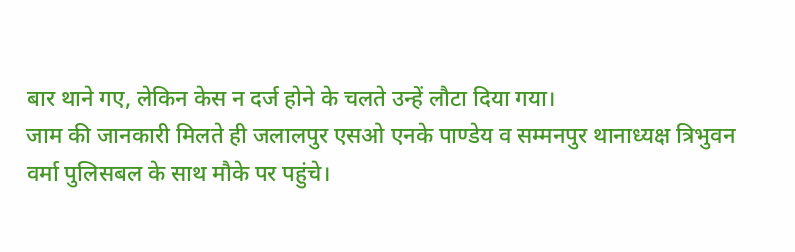बार थाने गए, लेकिन केस न दर्ज होने के चलते उन्हें लौटा दिया गया।
जाम की जानकारी मिलते ही जलालपुर एसओ एनके पाण्डेय व सम्मनपुर थानाध्यक्ष त्रिभुवन वर्मा पुलिसबल के साथ मौके पर पहुंचे।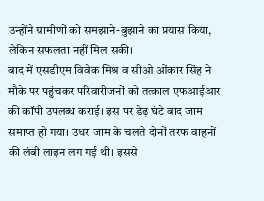उन्होंने ग्रामीणों को समझाने-बुझाने का प्रयास किया, लेकिन सफलता नहीं मिल सकी।
बाद में एसडीएम विवेक मिश्र व सीओ ओंकार सिंह ने मौके पर पहुंचकर परिवारीजनों को तत्काल एफआईआर की कॉपी उपलब्ध कराई। इस पर डेढ़ घंटे बाद जाम समाप्त हो गया। उधर जाम के चलते दोनों तरफ वाहनों की लंबी लाइन लग गई थी। इससे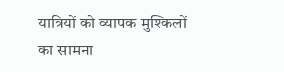यात्रियों को व्यापक मुश्किलों का सामना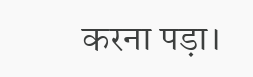करना पड़ा।